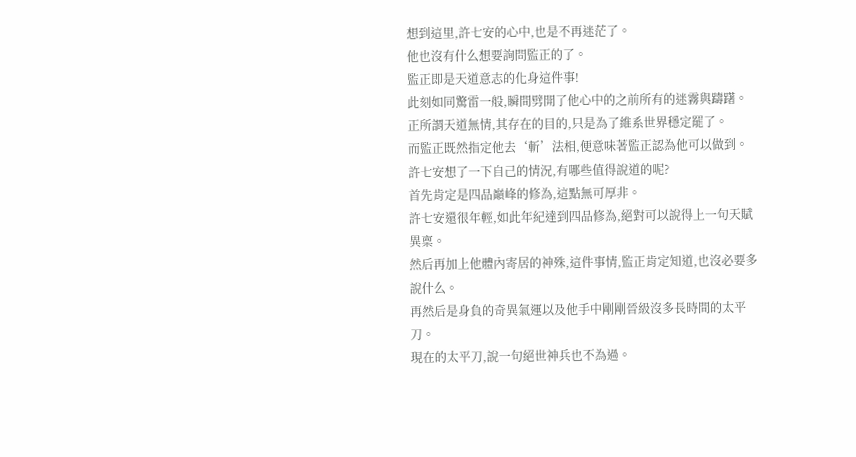想到這里,許七安的心中,也是不再迷茫了。
他也沒有什么想要詢問監正的了。
監正即是天道意志的化身這件事!
此刻如同驚雷一般,瞬間劈開了他心中的之前所有的迷霧與躊躇。
正所謂天道無情,其存在的目的,只是為了維系世界穩定罷了。
而監正既然指定他去‘斬’法相,便意味著監正認為他可以做到。
許七安想了一下自己的情況,有哪些值得說道的呢?
首先肯定是四品巔峰的修為,這點無可厚非。
許七安還很年輕,如此年紀達到四品修為,絕對可以說得上一句天賦異稟。
然后再加上他體內寄居的神殊,這件事情,監正肯定知道,也沒必要多說什么。
再然后是身負的奇異氣運以及他手中剛剛晉級沒多長時間的太平刀。
現在的太平刀,說一句絕世神兵也不為過。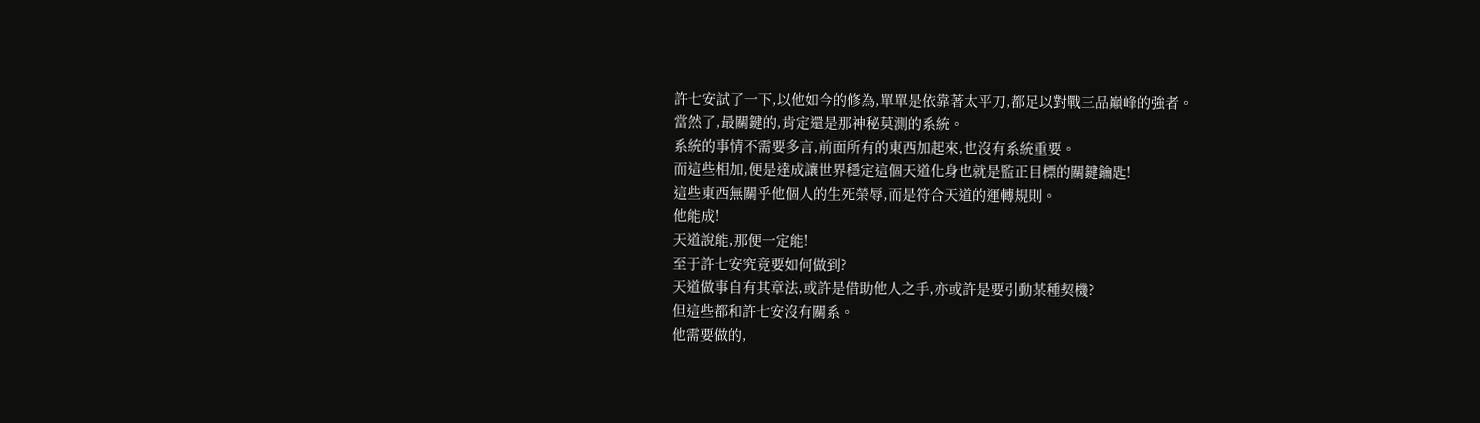許七安試了一下,以他如今的修為,單單是依靠著太平刀,都足以對戰三品巔峰的強者。
當然了,最關鍵的,肯定還是那神秘莫測的系統。
系統的事情不需要多言,前面所有的東西加起來,也沒有系統重要。
而這些相加,便是達成讓世界穩定這個天道化身也就是監正目標的關鍵鑰匙!
這些東西無關乎他個人的生死榮辱,而是符合天道的運轉規則。
他能成!
天道說能,那便一定能!
至于許七安究竟要如何做到?
天道做事自有其章法,或許是借助他人之手,亦或許是要引動某種契機?
但這些都和許七安沒有關系。
他需要做的,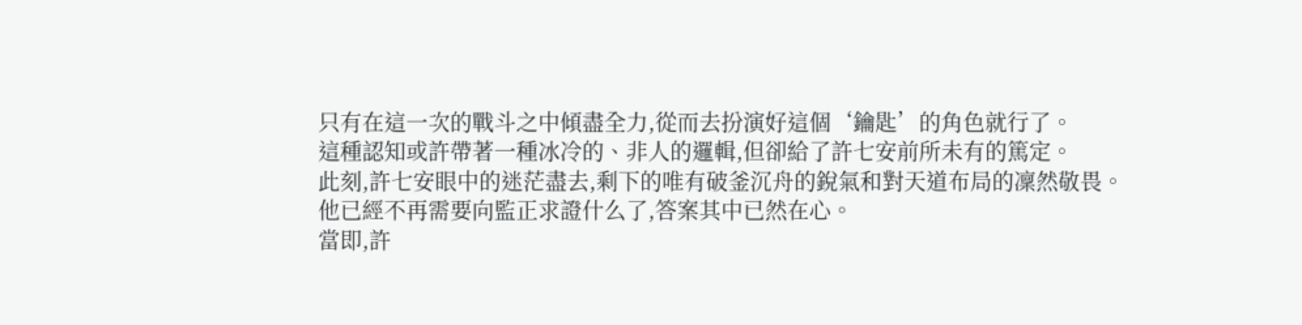只有在這一次的戰斗之中傾盡全力,從而去扮演好這個‘鑰匙’的角色就行了。
這種認知或許帶著一種冰冷的、非人的邏輯,但卻給了許七安前所未有的篤定。
此刻,許七安眼中的迷茫盡去,剩下的唯有破釜沉舟的銳氣和對天道布局的凜然敬畏。
他已經不再需要向監正求證什么了,答案其中已然在心。
當即,許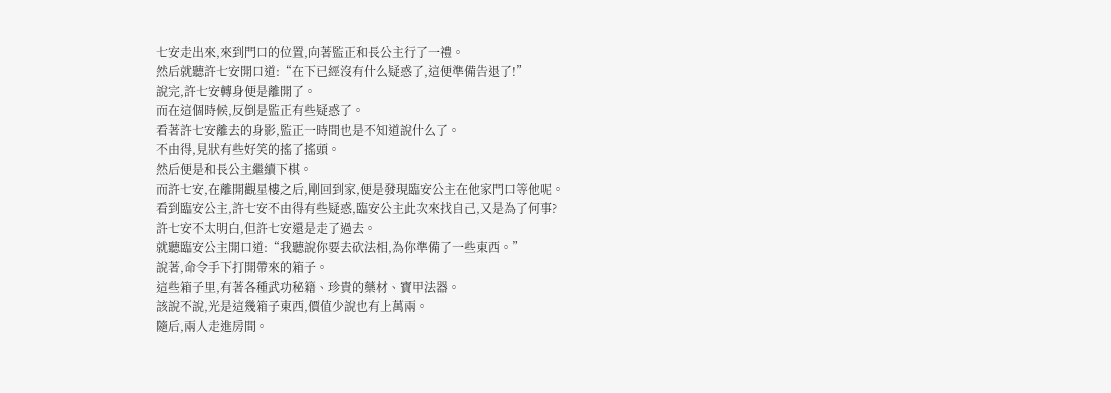七安走出來,來到門口的位置,向著監正和長公主行了一禮。
然后就聽許七安開口道:“在下已經沒有什么疑惑了,這便準備告退了!”
說完,許七安轉身便是離開了。
而在這個時候,反倒是監正有些疑惑了。
看著許七安離去的身影,監正一時間也是不知道說什么了。
不由得,見狀有些好笑的搖了搖頭。
然后便是和長公主繼續下棋。
而許七安,在離開觀星樓之后,剛回到家,便是發現臨安公主在他家門口等他呢。
看到臨安公主,許七安不由得有些疑惑,臨安公主此次來找自己,又是為了何事?
許七安不太明白,但許七安還是走了過去。
就聽臨安公主開口道:“我聽說你要去砍法相,為你準備了一些東西。”
說著,命令手下打開帶來的箱子。
這些箱子里,有著各種武功秘籍、珍貴的藥材、寶甲法器。
該說不說,光是這幾箱子東西,價值少說也有上萬兩。
隨后,兩人走進房間。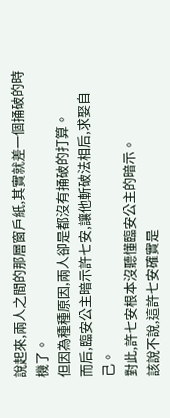說起來,兩人之間的那層窗戶紙,其實就差一個捅破的時機了。
但因為種種原因,兩人卻是都沒有捅破的打算。
而后,臨安公主暗示許七安,讓他斬破法相后,求娶自己。
對此,許七安根本沒聽懂臨安公主的暗示。
該說不說,這許七安確實是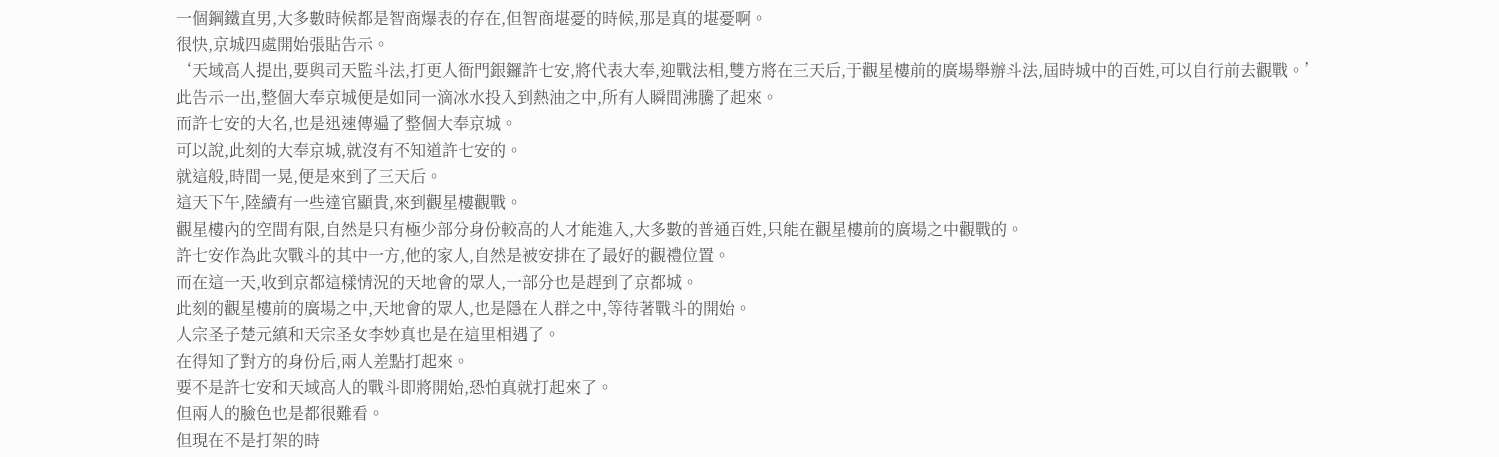一個鋼鐵直男,大多數時候都是智商爆表的存在,但智商堪憂的時候,那是真的堪憂啊。
很快,京城四處開始張貼告示。
‘天域高人提出,要與司天監斗法,打更人衙門銀鑼許七安,將代表大奉,迎戰法相,雙方將在三天后,于觀星樓前的廣場舉辦斗法,屆時城中的百姓,可以自行前去觀戰。’
此告示一出,整個大奉京城便是如同一滴冰水投入到熱油之中,所有人瞬間沸騰了起來。
而許七安的大名,也是迅速傳遍了整個大奉京城。
可以說,此刻的大奉京城,就沒有不知道許七安的。
就這般,時間一晃,便是來到了三天后。
這天下午,陸續有一些達官顯貴,來到觀星樓觀戰。
觀星樓內的空間有限,自然是只有極少部分身份較高的人才能進入,大多數的普通百姓,只能在觀星樓前的廣場之中觀戰的。
許七安作為此次戰斗的其中一方,他的家人,自然是被安排在了最好的觀禮位置。
而在這一天,收到京都這樣情況的天地會的眾人,一部分也是趕到了京都城。
此刻的觀星樓前的廣場之中,天地會的眾人,也是隱在人群之中,等待著戰斗的開始。
人宗圣子楚元縝和天宗圣女李妙真也是在這里相遇了。
在得知了對方的身份后,兩人差點打起來。
要不是許七安和天域高人的戰斗即將開始,恐怕真就打起來了。
但兩人的臉色也是都很難看。
但現在不是打架的時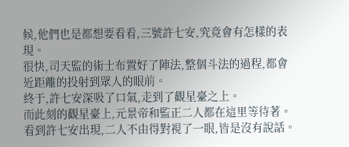候,他們也是都想要看看,三號許七安,究竟會有怎樣的表現。
很快,司天監的術士布置好了陣法,整個斗法的過程,都會近距離的投射到眾人的眼前。
終于,許七安深吸了口氣,走到了觀星臺之上。
而此刻的觀星臺上,元景帝和監正二人都在這里等待著。
看到許七安出現,二人不由得對視了一眼,皆是沒有說話。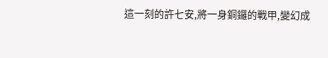這一刻的許七安,將一身銅鑼的戰甲,變幻成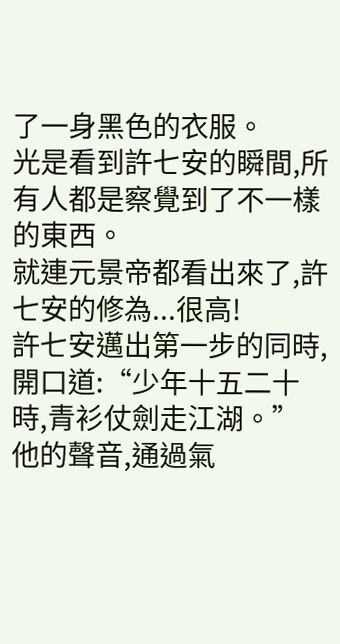了一身黑色的衣服。
光是看到許七安的瞬間,所有人都是察覺到了不一樣的東西。
就連元景帝都看出來了,許七安的修為...很高!
許七安邁出第一步的同時,開口道:“少年十五二十時,青衫仗劍走江湖。”
他的聲音,通過氣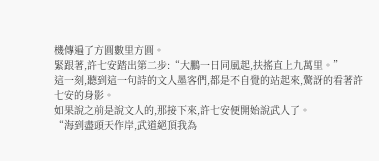機傳遍了方圓數里方圓。
緊跟著,許七安踏出第二步:“大鵬一日同風起,扶搖直上九萬里。”
這一刻,聽到這一句詩的文人墨客們,都是不自覺的站起來,驚訝的看著許七安的身影。
如果說之前是說文人的,那接下來,許七安便開始說武人了。
“海到盡頭天作岸,武道絕頂我為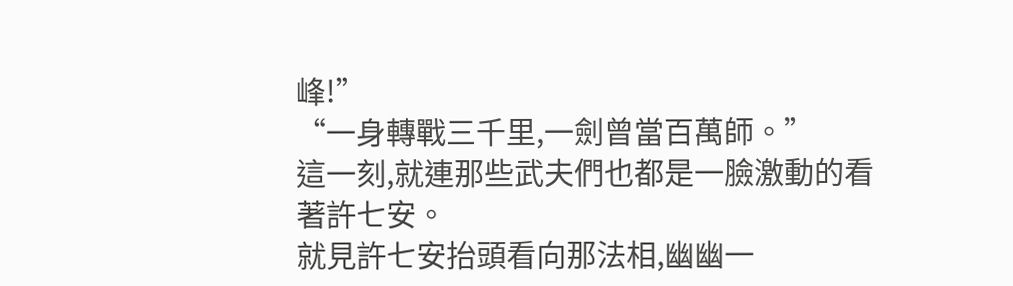峰!”
“一身轉戰三千里,一劍曾當百萬師。”
這一刻,就連那些武夫們也都是一臉激動的看著許七安。
就見許七安抬頭看向那法相,幽幽一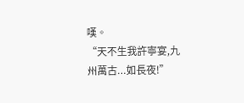嘆。
“天不生我許寧宴,九州萬古...如長夜!”